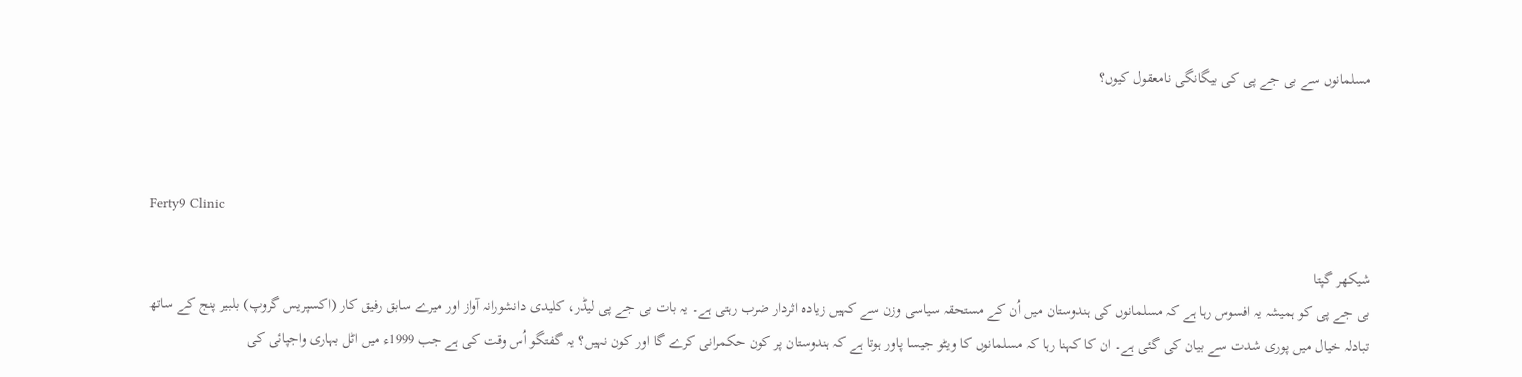مسلمانوں سے بی جے پی کی بیگانگی نامعقول کیوں؟



Ferty9 Clinic

شیکھر گپتا
بی جے پی کو ہمیشہ یہ افسوس رہا ہے کہ مسلمانوں کی ہندوستان میں اُن کے مستحقہ سیاسی وزن سے کہیں زیادہ اثردار ضرب رہتی ہے۔ یہ بات بی جے پی لیڈر، کلیدی دانشورانہ آواز اور میرے سابق رفیق کار (اکسپریس گروپ) بلبیر پنج کے ساتھ تبادلہ خیال میں پوری شدت سے بیان کی گئی ہے۔ ان کا کہنا رہا کہ مسلمانوں کا ویٹو جیسا پاور ہوتا ہے کہ ہندوستان پر کون حکمرانی کرے گا اور کون نہیں؟ یہ گفتگو اُس وقت کی ہے جب 1999ء میں اٹل بہاری واجپائی کی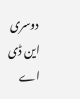دوسری این ڈی اے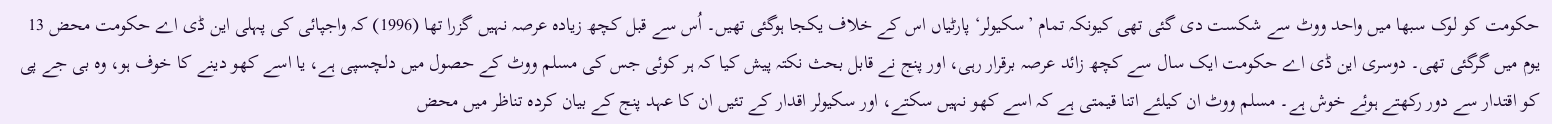حکومت کو لوک سبھا میں واحد ووٹ سے شکست دی گئی تھی کیونکہ تمام ’سکیولر‘ پارٹیاں اس کے خلاف یکجا ہوگئی تھیں۔ اُس سے قبل کچھ زیادہ عرصہ نہیں گزرا تھا (1996) کہ واجپائی کی پہلی این ڈی اے حکومت محض 13 یوم میں گرگئی تھی۔ دوسری این ڈی اے حکومت ایک سال سے کچھ زائد عرصہ برقرار رہی، اور پنج نے قابل بحث نکتہ پیش کیا کہ ہر کوئی جس کی مسلم ووٹ کے حصول میں دلچسپی ہے، یا اسے کھو دینے کا خوف ہو، وہ بی جے پی کو اقتدار سے دور رکھتے ہوئے خوش ہے۔ مسلم ووٹ ان کیلئے اتنا قیمتی ہے کہ اسے کھو نہیں سکتے، اور سکیولر اقدار کے تئیں ان کا عہد پنج کے بیان کردہ تناظر میں محض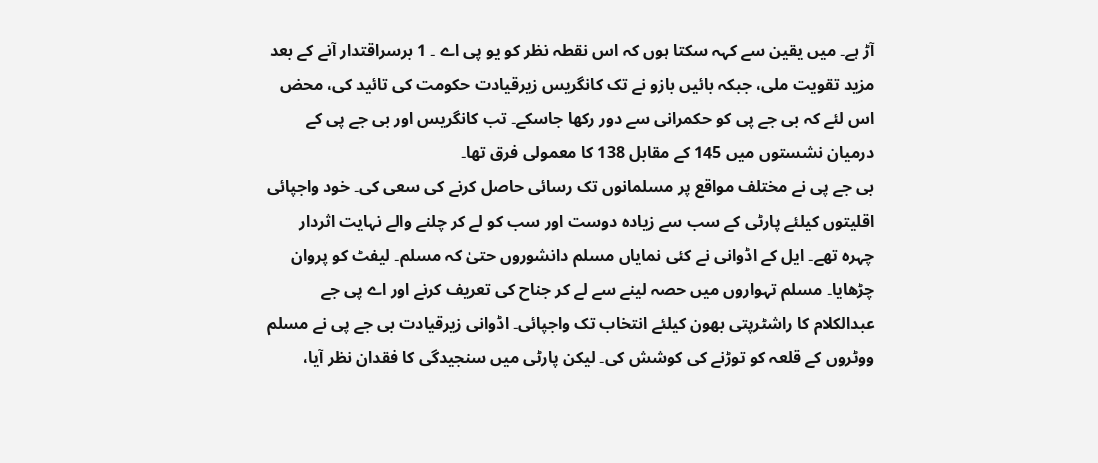آڑ ہے۔ میں یقین سے کہہ سکتا ہوں کہ اس نقطہ نظر کو یو پی اے ۔ 1 برسراقتدار آنے کے بعد مزید تقویت ملی، جبکہ بائیں بازو نے تک کانگریس زیرقیادت حکومت کی تائید کی، محض اس لئے کہ بی جے پی کو حکمرانی سے دور رکھا جاسکے۔ تب کانگریس اور بی جے پی کے درمیان نشستوں میں 145 کے مقابل 138 کا معمولی فرق تھا۔
بی جے پی نے مختلف مواقع پر مسلمانوں تک رسائی حاصل کرنے کی سعی کی۔ خود واجپائی اقلیتوں کیلئے پارٹی کے سب سے زیادہ دوست اور سب کو لے کر چلنے والے نہایت اثردار چہرہ تھے۔ ایل کے اڈوانی نے کئی نمایاں مسلم دانشوروں حتیٰ کہ مسلم۔ لیفٹ کو پروان چڑھایا۔ مسلم تہواروں میں حصہ لینے سے لے کر جناح کی تعریف کرنے اور اے پی جے عبدالکلام کا راشٹرپتی بھون کیلئے انتخاب تک واجپائی۔ اڈوانی زیرقیادت بی جے پی نے مسلم ووٹروں کے قلعہ کو توڑنے کی کوشش کی۔ لیکن پارٹی میں سنجیدگی کا فقدان نظر آیا،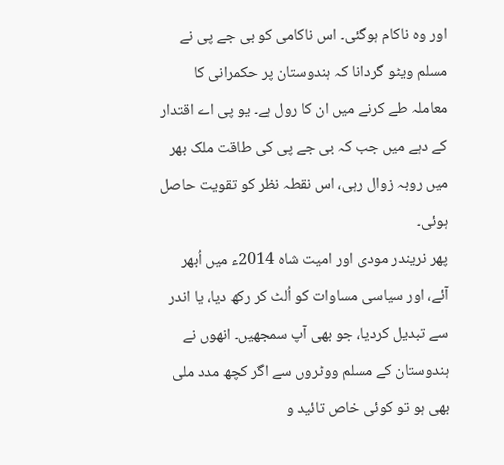اور وہ ناکام ہوگئی۔ اس ناکامی کو بی جے پی نے مسلم ویٹو گردانا کہ ہندوستان پر حکمرانی کا معاملہ طے کرنے میں ان کا رول ہے۔ یو پی اے اقتدار کے دہے میں جب کہ بی جے پی کی طاقت ملک بھر میں روبہ زوال رہی، اس نقطہ نظر کو تقویت حاصل ہوئی۔
پھر نریندر مودی اور امیت شاہ 2014ء میں اُبھر آئے، اور سیاسی مساوات کو اُلٹ کر رکھ دیا، یا اندر سے تبدیل کردیا، جو بھی آپ سمجھیں۔ انھوں نے ہندوستان کے مسلم ووٹروں سے اگر کچھ مدد ملی بھی ہو تو کوئی خاص تائید و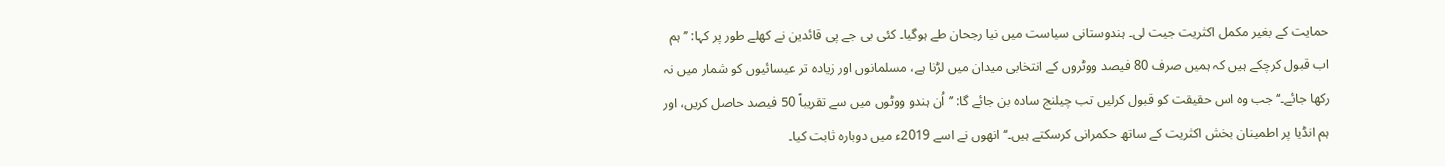حمایت کے بغیر مکمل اکثریت جیت لی۔ ہندوستانی سیاست میں نیا رجحان طے ہوگیا۔ کئی بی جے پی قائدین نے کھلے طور پر کہا: ’’ہم اب قبول کرچکے ہیں کہ ہمیں صرف 80 فیصد ووٹروں کے انتخابی میدان میں لڑنا ہے، مسلمانوں اور زیادہ تر عیسائیوں کو شمار میں نہ رکھا جائے۔‘‘ جب وہ اس حقیقت کو قبول کرلیں تب چیلنج سادہ بن جائے گا: ’’اُن ہندو ووٹوں میں سے تقریباً 50 فیصد حاصل کریں، اور ہم انڈیا پر اطمینان بخش اکثریت کے ساتھ حکمرانی کرسکتے ہیں۔‘‘ انھوں نے اسے 2019ء میں دوبارہ ثابت کیا۔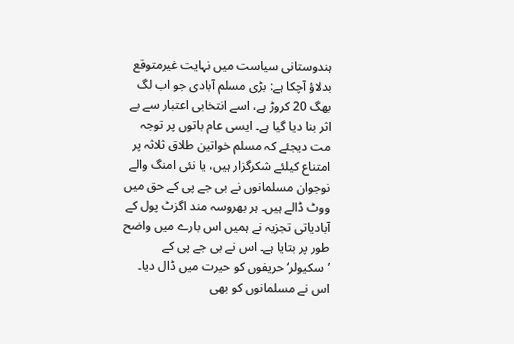ہندوستانی سیاست میں نہایت غیرمتوقع بدلاؤ آچکا ہے: بڑی مسلم آبادی جو اب لگ بھگ 20 کروڑ ہے، اسے انتخابی اعتبار سے بے اثر بنا دیا گیا ہے۔ ایسی عام باتوں پر توجہ مت دیجئے کہ مسلم خواتین طلاق ثلاثہ پر امتناع کیلئے شکرگزار ہیں، یا نئی امنگ والے نوجوان مسلمانوں نے بی جے پی کے حق میں ووٹ ڈالے ہیں۔ ہر بھروسہ مند اگزٹ پول کے آبادیاتی تجزیہ نے ہمیں اس بارے میں واضح طور پر بتایا ہے۔ اس نے بی جے پی کے ’سکیولر‘ حریفوں کو حیرت میں ڈال دیا۔ اس نے مسلمانوں کو بھی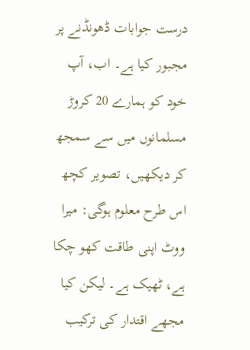درست جوابات ڈھونڈنے پر مجبور کیا ہے۔ اب، آپ خود کو ہمارے 20 کروڑ مسلمانوں میں سے سمجھ کر دیکھیں، تصویر کچھ اس طرح معلوم ہوگی: میرا ووٹ اپنی طاقت کھو چکا ہے، ٹھیک ہے۔ لیکن کیا مجھے اقتدار کی ترکیب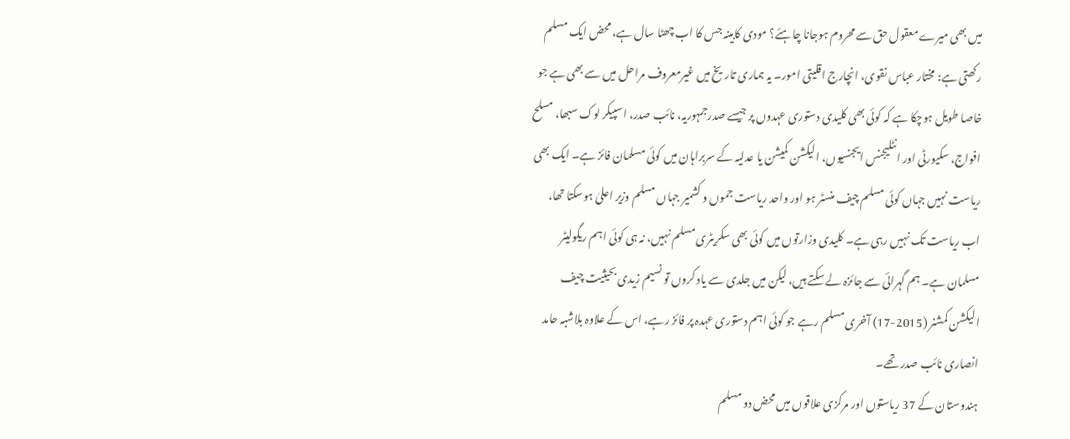میں بھی میرے معقول حق سے محروم ہوجانا چاہئے؟ مودی کابینہ جس کا اب چھٹا سال ہے، محض ایک مسلم رکھتی ہے: مختار عباس نقوی، انچارج اقلیتی امور۔ یہ ہماری تاریخ میں غیرمعروف مراحل میں سے بھی ہے جو خاصا طویل ہوچکا ہے کہ کوئی بھی کلیدی دستوری عہدوں پر جیسے صدرجمہوریہ، نائب صدر، اسپیکر لوک سبھا، مسلح افواج، سکیورٹی اور انٹلیجنس ایجنسیوں، الیکشن کمیشن یا عدلیہ کے سربراہان میں کوئی مسلمان فائز ہے۔ ایک بھی ریاست نہیں جہاں کوئی مسلم چیف منسٹر ہو اور واحد ریاست جموں و کشمیر جہاں مسلم وزیر اعلیٰ ہوسکتا تھا، اب ریاست تک نہیں رہی ہے۔ کلیدی وزارتوں میں کوئی بھی سکریٹری مسلم نہیں، نہ ہی کوئی اہم ریگولیٹر مسلمان ہے۔ ہم گہرائی سے جائزہ لے سکتے ہیں، لیکن میں جلدی سے یاد کروں تو نسیم زیدی بحیثیت چیف الیکشن کمشنر (2015-17) آخری مسلم رہے جو کوئی اہم دستوری عہدہ پر فائز رہے، اس کے علاوہ بلاشبہ حامد انصاری نائب صدر تھے۔
ہندوستان کے 37 ریاستوں اور مرکزی علاقوں میں محض دو مسلم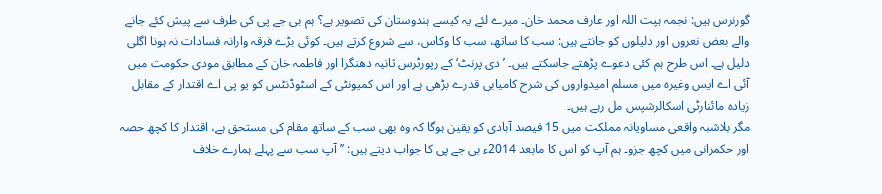گورنرس ہیں: نجمہ ہپت اللہ اور عارف محمد خان۔ میرے لئے یہ کیسے ہندوستان کی تصویر ہے؟ ہم بی جے پی کی طرف سے پیش کئے جانے والے بعض نعروں اور دلیلوں کو جانتے ہیں: سب کا ساتھ، سب کا وکاس، سے شروع کرتے ہیں۔ کوئی بڑے فرقہ وارانہ فسادات نہ ہونا اگلی دلیل ہے۔ اس طرح ہم کئی دعوے پڑھتے جاسکتے ہیں۔ ’دی پرنٹ‘ کے رپورٹرس ثانیہ دھنگرا اور فاطمہ خان کے مطابق مودی حکومت میں آئی اے ایس وغیرہ میں مسلم امیدواروں کی شرح کامیابی قدرے بڑھی ہے اور اس کمیونٹی کے اسٹوڈنٹس کو یو پی اے اقتدار کے مقابل زیادہ مائنارٹی اسکالرشپس مل رہے ہیں۔
مگر بلاشبہ واقعی مساویانہ مملکت میں 15 فیصد آبادی کو یقین ہوگا کہ وہ بھی سب کے ساتھ مقام کی مستحق ہے، اقتدار کا کچھ حصہ اور حکمرانی میں کچھ جزو۔ ہم آپ کو اس کا مابعد 2014ء بی جے پی کا جواب دیتے ہیں: ’’آپ سب سے پہلے ہمارے خلاف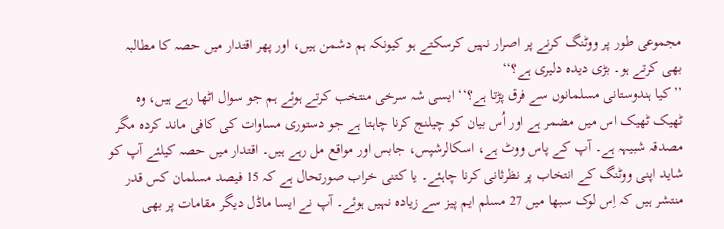مجموعی طور پر ووٹنگ کرنے پر اصرار نہیں کرسکتے ہو کیونکہ ہم دشمن ہیں، اور پھر اقتدار میں حصہ کا مطالبہ بھی کرتے ہو۔ بڑی دیدہ دلیری ہے؟‘‘
’’کیا ہندوستانی مسلمانوں سے فرق پڑتا ہے؟‘‘ ایسی شہ سرخی منتخب کرتے ہوئے ہم جو سوال اٹھا رہے ہیں، وہ ٹھیک ٹھیک اس میں مضمر ہے اور اُس بیان کو چیلنج کرنا چاہتا ہے جو دستوری مساوات کی کافی ماند کردہ مگر مصدقہ شبیہہ ہے۔ آپ کے پاس ووٹ ہے، اسکالرشپس، جابس اور مواقع مل رہے ہیں۔ اقتدار میں حصہ کیلئے آپ کو شاید اپنی ووٹنگ کے انتخاب پر نظرثانی کرنا چاہئے۔ یا کتنی خراب صورتحال ہے کہ 15 فیصد مسلمان کس قدر منتشر ہیں کہ اِس لوک سبھا میں 27 مسلم ایم پیز سے زیادہ نہیں ہوئے۔ آپ نے ایسا ماڈل دیگر مقامات پر بھی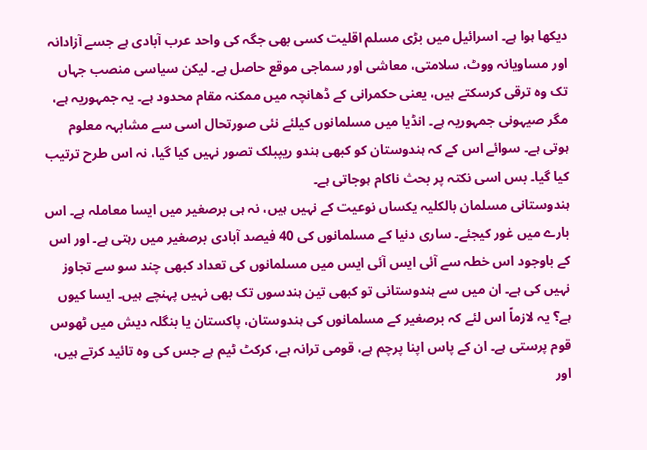دیکھا ہوا ہے۔ اسرائیل میں بڑی مسلم اقلیت کسی بھی جگہ کی واحد عرب آبادی ہے جسے آزادانہ اور مساویانہ ووٹ، سلامتی، معاشی اور سماجی موقع حاصل ہے۔ لیکن سیاسی منصب جہاں تک وہ ترقی کرسکتے ہیں، یعنی حکمرانی کے ڈھانچہ میں ممکنہ مقام محدود ہے۔ یہ جمہوریہ ہے، مگر صیہونی جمہوریہ ہے۔ انڈیا میں مسلمانوں کیلئے نئی صورتحال اسی سے مشابہہ معلوم ہوتی ہے۔ سوائے اس کے کہ ہندوستان کو کبھی ہندو ریپبلک تصور نہیں کیا گیا، نہ اس طرح ترتیب کیا گیا۔ بس اسی نکتہ پر بحث ناکام ہوجاتی ہے۔
ہندوستانی مسلمان بالکلیہ یکساں نوعیت کے نہیں ہیں، نہ ہی برصغیر میں ایسا معاملہ ہے۔ اس بارے میں غور کیجئے۔ ساری دنیا کے مسلمانوں کی 40 فیصد آبادی برصغیر میں رہتی ہے۔ اور اس کے باوجود اس خطہ سے آئی ایس آئی ایس میں مسلمانوں کی تعداد کبھی چند سو سے تجاوز نہیں کی ہے۔ ان میں سے ہندوستانی تو کبھی تین ہندسوں تک بھی نہیں پہنچے ہیں۔ ایسا کیوں ہے؟ یہ لازماً اس لئے کہ برصغیر کے مسلمانوں کی ہندوستان، پاکستان یا بنگلہ دیش میں ٹھوس قوم پرستی ہے۔ ان کے پاس اپنا پرچم ہے، قومی ترانہ ہے، کرکٹ ٹیم ہے جس کی وہ تائید کرتے ہیں، اور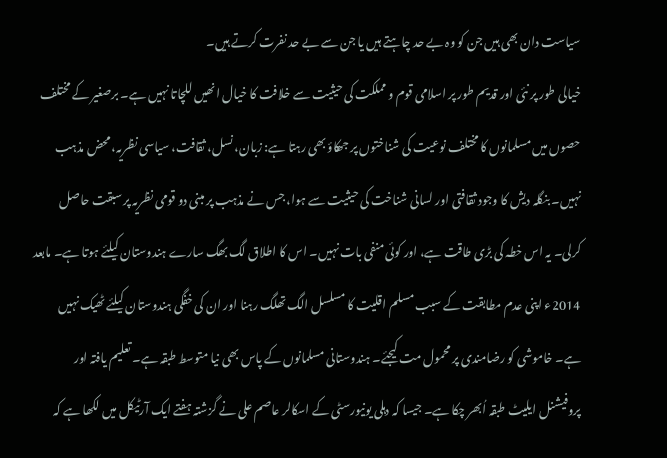سیاست دان بھی ہیں جن کو وہ بے حد چاہتے ہیں یا جن سے بے حد نفرت کرتے ہیں۔
خیالی طور پر نئی اور قدیم طور پر اسلامی قوم و مملکت کی حیثیت سے خلافت کا خیال انھیں للچاتا نہیں ہے۔ برصغیر کے مختلف حصوں میں مسلمانوں کا مختلف نوعیت کی شناختوں پر جھکاؤ بھی رہتا ہے: زبان، نسل، ثقافت، سیاسی نظریہ، محض مذہب نہیں۔ بنگلہ دیش کا وجود ثقافتی اور لسانی شناخت کی حیثیت سے ہوا، جس نے مذہب پر مبنی دو قومی نظریہ پر سبقت حاصل کرلی۔ یہ اس خطہ کی بڑی طاقت ہے، اور کوئی منفی بات نہیں۔ اس کا اطلاق لگ بھگ سارے ہندوستان کیلئے ہوتا ہے۔ مابعد 2014ء اپنی عدم مطابقت کے سبب مسلم اقلیت کا مسلسل الگ تھلگ رہنا اور ان کی خفگی ہندوستان کیلئے ٹھیک نہیں ہے۔ خاموشی کو رضامندی پر محمول مت کیجئے۔ ہندوستانی مسلمانوں کے پاس بھی نیا متوسط طبقہ ہے۔ تعلیم یافتہ اور پروفیشنل ایلیٹ طبقہ اُبھر چکا ہے۔ جیسا کہ دہلی یونیورسٹی کے اسکالر عاصم علی نے گزشتہ ہفتے ایک آرٹیکل میں لکھا ہے کہ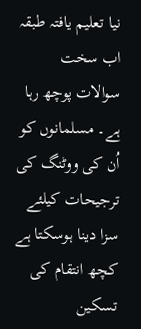نیا تعلیم یافتہ طبقہ اب سخت سوالات پوچھ رہا ہے۔ مسلمانوں کو اُن کی ووٹنگ کی ترجیحات کیلئے سزا دینا ہوسکتا ہے کچھ انتقام کی تسکین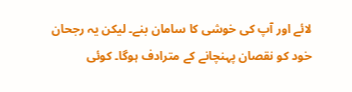لائے اور آپ کی خوشی کا سامان بنے۔ لیکن یہ رجحان خود کو نقصان پہنچانے کے مترادف ہوگا۔ کوئی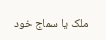ملک یا سماج خود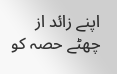اپنے زائد از چھٹے حصہ کو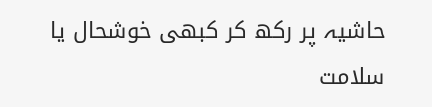حاشیہ پر رکھ کر کبھی خوشحال یا سلامت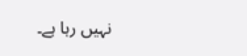نہیں رہا ہے۔